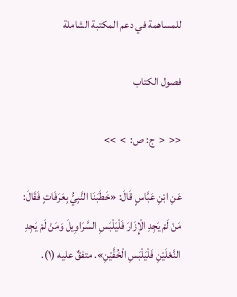للمساهمة في دعم المكتبة الشاملة

فصول الكتاب

<<  <  ج: ص:  >  >>

عَنِ ابْنِ عَبَّاسٍ قَالَ: «خَطَبَنَا النَّبِيُّ بِعَرَفَاتٍ فَقَالَ: مَنْ لَمْ يَجِدِ الْإِزَارَ فَلْيَلْبَسِ السَّرَاوِيلَ وَمَنْ لَمْ يَجِدِ النَّعْلَيْنِ فَلْيَلْبَسِ الْخُفَّيْنِ». متفقٌ عليه (١).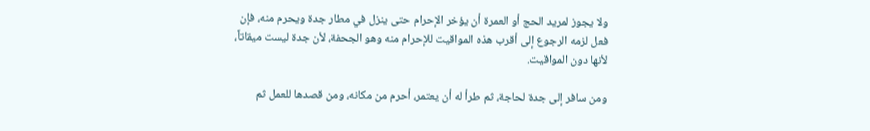ولا يجوز لمريد الحج أو العمرة أن يؤخر الإحرام حتى ينزل في مطار جدة ويحرم منه، فإن فعل لزمه الرجوع إلى أقرب هذه المواقيت للإحرام منه وهو الجحفة، لأن جدة ليست ميقاتاً، لأنها دون المواقيت.

ومن سافر إلى جدة لحاجة، ثم طرأ له أن يعتمر، أحرم من مكانه، ومن قصدها للعمل ثم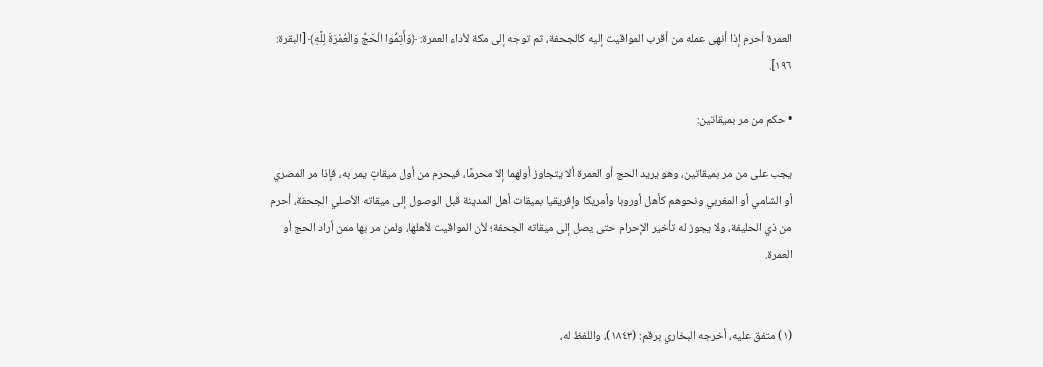العمرة أحرم إذا أنهى عمله من أقرب المواقيت إليه كالجحفة، ثم توجه إلى مكة لأداء العمرة: ﴿وَأَتِمُّوا الْحَجَّ وَالْعُمْرَةَ لِلَّهِ﴾ [البقرة: ١٩٦].

• حكم من مر بميقاتين:

يجب على من مر بميقاتين، وهو يريد الحج أو العمرة ألا يتجاوز أولهما إلا محرمًا، فيحرم من أول ميقاتٍ يمر به، فإذا مر المصري أو الشامي أو المغربي ونحوهم كأهل أوروبا وأمريكا وإفريقيا بميقات أهل المدينة قبل الوصول إلى ميقاته الأصلي الجحفة، أحرم من ذي الحليفة، ولا يجوز له تأخير الإحرام حتى يصل إلى ميقاته الجحفة؛ لأن المواقيت لأهلها، ولمن مر بها ممن أراد الحج أو العمرة.


(١) متفق عليه، أخرجه البخاري برقم: (١٨٤٣)، واللفظ له،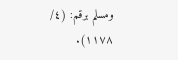ومسلم برقم: (٤/ ١١٧٨).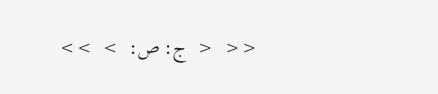<<  <  ج: ص:  >  >>